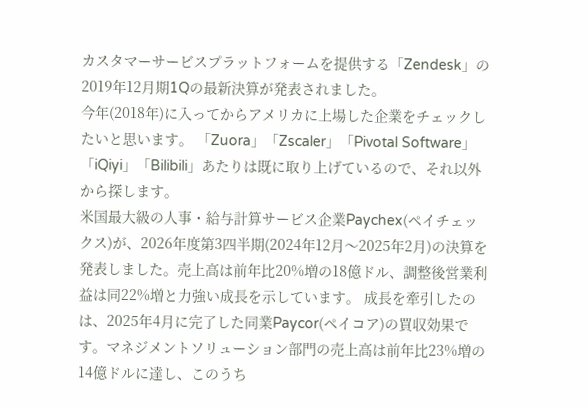カスタマーサービスプラットフォームを提供する「Zendesk」の2019年12月期1Qの最新決算が発表されました。
今年(2018年)に入ってからアメリカに上場した企業をチェックしたいと思います。 「Zuora」「Zscaler」「Pivotal Software」「iQiyi」「Bilibili」あたりは既に取り上げているので、それ以外から探します。
米国最大級の人事・給与計算サービス企業Paychex(ペイチェックス)が、2026年度第3四半期(2024年12月〜2025年2月)の決算を発表しました。売上高は前年比20%増の18億ドル、調整後営業利益は同22%増と力強い成長を示しています。 成長を牽引したのは、2025年4月に完了した同業Paycor(ペイコア)の買収効果です。マネジメントソリューション部門の売上高は前年比23%増の14億ドルに達し、このうち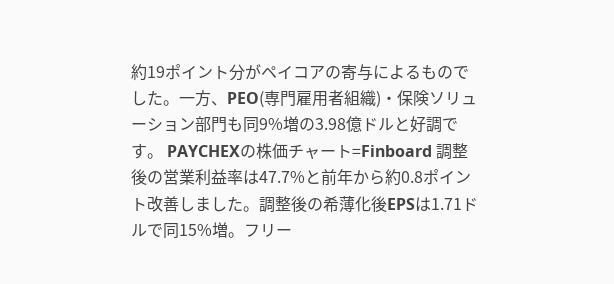約19ポイント分がペイコアの寄与によるものでした。一方、PEO(専門雇用者組織)・保険ソリューション部門も同9%増の3.98億ドルと好調です。 PAYCHEXの株価チャート=Finboard 調整後の営業利益率は47.7%と前年から約0.8ポイント改善しました。調整後の希薄化後EPSは1.71ドルで同15%増。フリー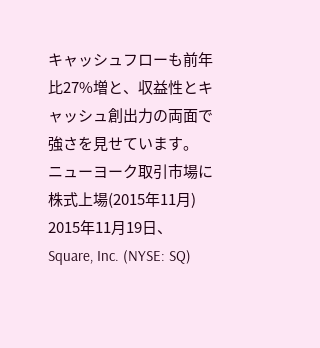キャッシュフローも前年比27%増と、収益性とキャッシュ創出力の両面で強さを見せています。
ニューヨーク取引市場に株式上場(2015年11月) 2015年11月19日、Square, Inc. (NYSE: SQ)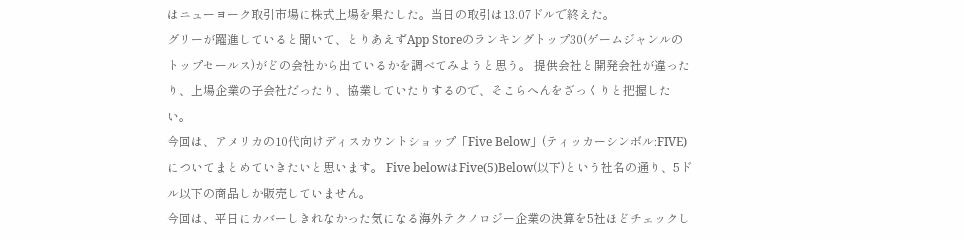はニューヨーク取引市場に株式上場を果たした。当日の取引は13.07ドルで終えた。
グリーが躍進していると聞いて、とりあえずApp Storeのランキングトップ30(ゲームジャンルのトップセールス)がどの会社から出ているかを調べてみようと思う。 提供会社と開発会社が違ったり、上場企業の子会社だったり、協業していたりするので、そこらへんをざっくりと把握したい。
今回は、アメリカの10代向けディスカウントショップ「Five Below」(ティッカーシンボル:FIVE)についてまとめていきたいと思います。 Five belowはFive(5)Below(以下)という社名の通り、5ドル以下の商品しか販売していません。
今回は、平日にカバーしきれなかった気になる海外テクノロジー企業の決算を5社ほどチェックし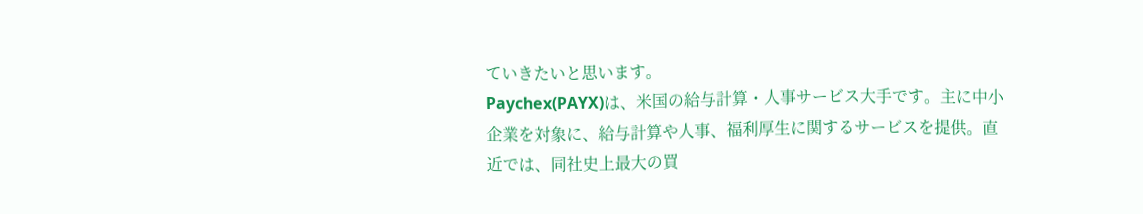ていきたいと思います。
Paychex(PAYX)は、米国の給与計算・人事サービス大手です。主に中小企業を対象に、給与計算や人事、福利厚生に関するサービスを提供。直近では、同社史上最大の買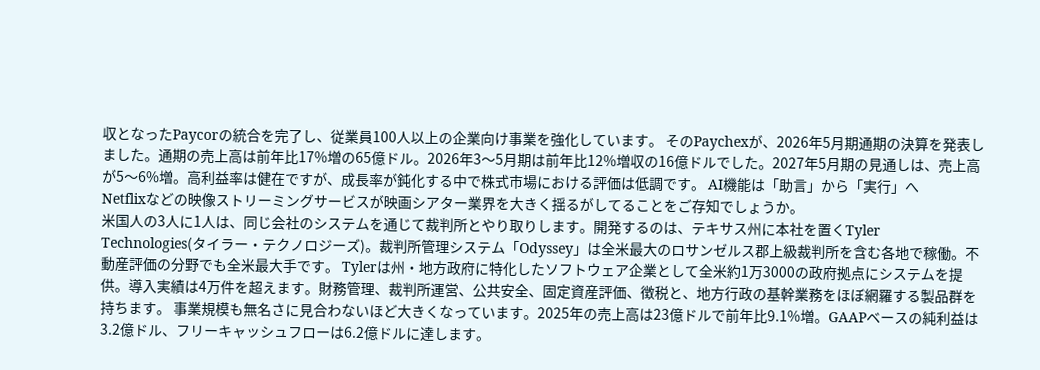収となったPaycorの統合を完了し、従業員100人以上の企業向け事業を強化しています。 そのPaychexが、2026年5月期通期の決算を発表しました。通期の売上高は前年比17%増の65億ドル。2026年3〜5月期は前年比12%増収の16億ドルでした。2027年5月期の見通しは、売上高が5〜6%増。高利益率は健在ですが、成長率が鈍化する中で株式市場における評価は低調です。 AI機能は「助言」から「実行」へ
Netflixなどの映像ストリーミングサービスが映画シアター業界を大きく揺るがしてることをご存知でしょうか。
米国人の3人に1人は、同じ会社のシステムを通じて裁判所とやり取りします。開発するのは、テキサス州に本社を置くTyler Technologies(タイラー・テクノロジーズ)。裁判所管理システム「Odyssey」は全米最大のロサンゼルス郡上級裁判所を含む各地で稼働。不動産評価の分野でも全米最大手です。 Tylerは州・地方政府に特化したソフトウェア企業として全米約1万3000の政府拠点にシステムを提供。導入実績は4万件を超えます。財務管理、裁判所運営、公共安全、固定資産評価、徴税と、地方行政の基幹業務をほぼ網羅する製品群を持ちます。 事業規模も無名さに見合わないほど大きくなっています。2025年の売上高は23億ドルで前年比9.1%増。GAAPベースの純利益は3.2億ドル、フリーキャッシュフローは6.2億ドルに達します。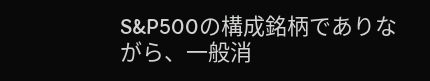S&P500の構成銘柄でありながら、一般消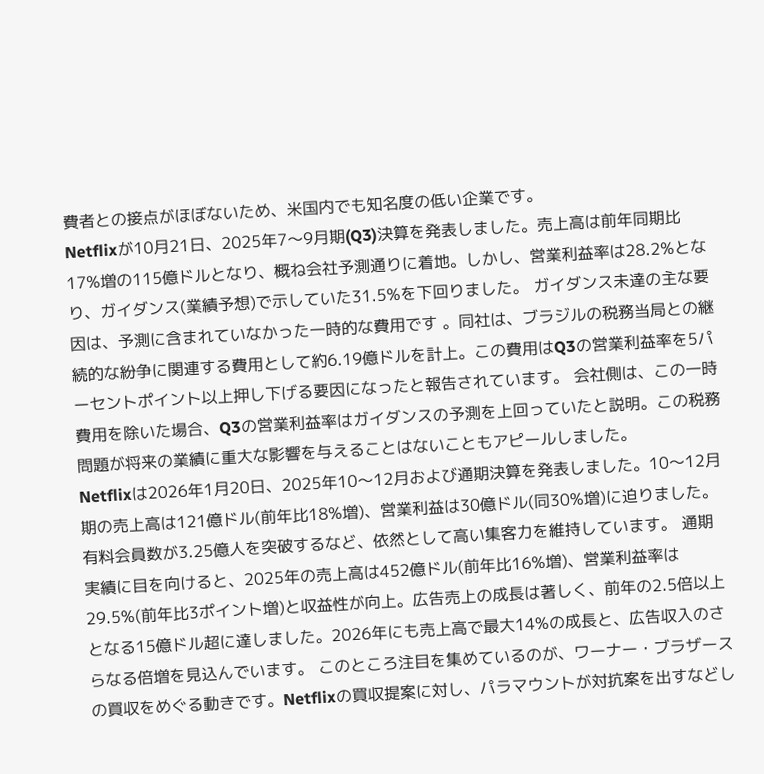費者との接点がほぼないため、米国内でも知名度の低い企業です。
Netflixが10月21日、2025年7〜9月期(Q3)決算を発表しました。売上高は前年同期比17%増の115億ドルとなり、概ね会社予測通りに着地。しかし、営業利益率は28.2%となり、ガイダンス(業績予想)で示していた31.5%を下回りました。 ガイダンス未達の主な要因は、予測に含まれていなかった一時的な費用です 。同社は、ブラジルの税務当局との継続的な紛争に関連する費用として約6.19億ドルを計上。この費用はQ3の営業利益率を5パーセントポイント以上押し下げる要因になったと報告されています。 会社側は、この一時費用を除いた場合、Q3の営業利益率はガイダンスの予測を上回っていたと説明。この税務問題が将来の業績に重大な影響を与えることはないこともアピールしました。
Netflixは2026年1月20日、2025年10〜12月および通期決算を発表しました。10〜12月期の売上高は121億ドル(前年比18%増)、営業利益は30億ドル(同30%増)に迫りました。有料会員数が3.25億人を突破するなど、依然として高い集客力を維持しています。 通期実績に目を向けると、2025年の売上高は452億ドル(前年比16%増)、営業利益率は29.5%(前年比3ポイント増)と収益性が向上。広告売上の成長は著しく、前年の2.5倍以上となる15億ドル超に達しました。2026年にも売上高で最大14%の成長と、広告収入のさらなる倍増を見込んでいます。 このところ注目を集めているのが、ワーナー・ブラザースの買収をめぐる動きです。Netflixの買収提案に対し、パラマウントが対抗案を出すなどし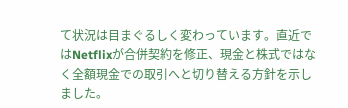て状況は目まぐるしく変わっています。直近ではNetflixが合併契約を修正、現金と株式ではなく全額現金での取引へと切り替える方針を示しました。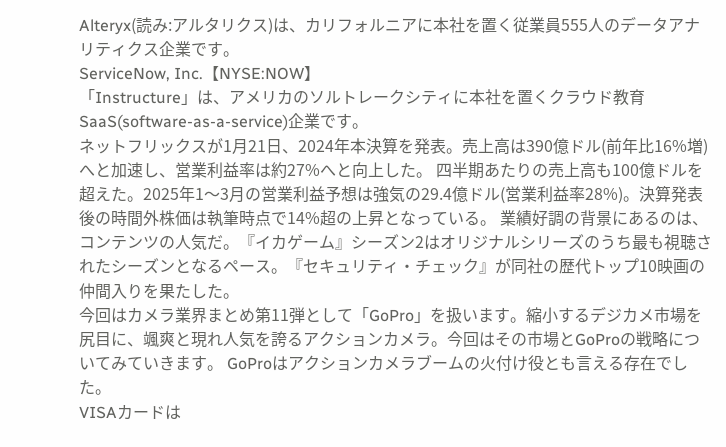Alteryx(読み:アルタリクス)は、カリフォルニアに本社を置く従業員555人のデータアナリティクス企業です。
ServiceNow, Inc.【NYSE:NOW】
「Instructure」は、アメリカのソルトレークシティに本社を置くクラウド教育SaaS(software-as-a-service)企業です。
ネットフリックスが1月21日、2024年本決算を発表。売上高は390億ドル(前年比16%増)へと加速し、営業利益率は約27%へと向上した。 四半期あたりの売上高も100億ドルを超えた。2025年1〜3月の営業利益予想は強気の29.4億ドル(営業利益率28%)。決算発表後の時間外株価は執筆時点で14%超の上昇となっている。 業績好調の背景にあるのは、コンテンツの人気だ。『イカゲーム』シーズン2はオリジナルシリーズのうち最も視聴されたシーズンとなるペース。『セキュリティ・チェック』が同社の歴代トップ10映画の仲間入りを果たした。
今回はカメラ業界まとめ第11弾として「GoPro」を扱います。縮小するデジカメ市場を尻目に、颯爽と現れ人気を誇るアクションカメラ。今回はその市場とGoProの戦略についてみていきます。 GoProはアクションカメラブームの火付け役とも言える存在でした。
VISAカードは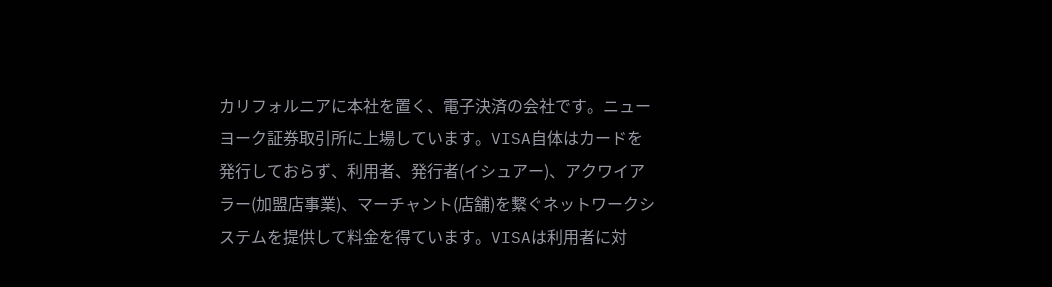カリフォルニアに本社を置く、電子決済の会社です。ニューヨーク証券取引所に上場しています。VISA自体はカードを発行しておらず、利用者、発行者(イシュアー)、アクワイアラー(加盟店事業)、マーチャント(店舗)を繋ぐネットワークシステムを提供して料金を得ています。VISAは利用者に対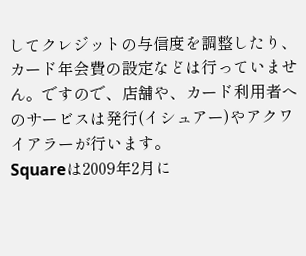してクレジットの与信度を調整したり、カード年会費の設定などは行っていません。ですので、店舗や、カード利用者へのサービスは発行(イシュアー)やアクワイアラーが行います。
Squareは2009年2月に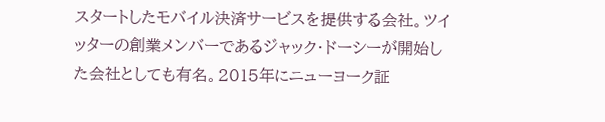スタートしたモバイル決済サービスを提供する会社。ツイッターの創業メンバーであるジャック・ドーシーが開始した会社としても有名。2015年にニューヨーク証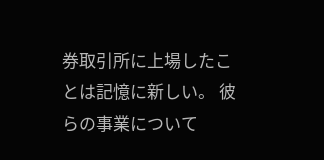券取引所に上場したことは記憶に新しい。 彼らの事業について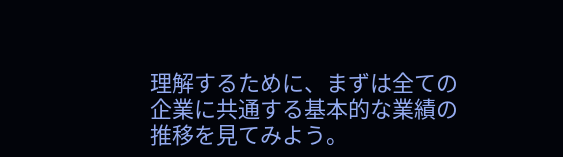理解するために、まずは全ての企業に共通する基本的な業績の推移を見てみよう。